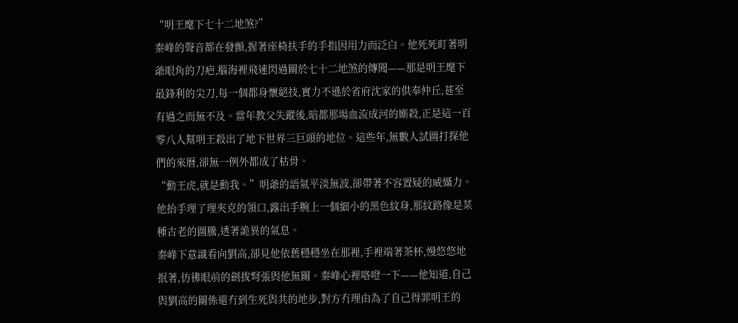“明王麾下七十二地煞?”
秦峰的聲音都在發顫,握著座椅扶手的手指因用力而泛白。他死死盯著明爺眼角的刀疤,腦海裡飛速閃過關於七十二地煞的傳聞——那是明王麾下最鋒利的尖刀,每一個都身懷絕技,實力不遜於省府沈家的供奉仲丘,甚至有過之而無不及。當年教父失蹤後,暗都那場血流成河的廝殺,正是這一百零八人幫明王殺出了地下世界三巨頭的地位。這些年,無數人試圖打探他們的來曆,卻無一例外都成了枯骨。
“動王虎,就是動我。”明爺的語氣平淡無波,卻帶著不容置疑的威懾力。他抬手理了理夾克的領口,露出手腕上一個細小的黑色紋身,那紋路像是某種古老的圖騰,透著詭異的氣息。
秦峰下意識看向劉高,卻見他依舊穩穩坐在那裡,手裡端著茶杯,慢悠悠地抿著,彷彿眼前的劍拔弩張與他無關。秦峰心裡咯噔一下——他知道,自己與劉高的關係還冇到生死與共的地步,對方冇理由為了自己得罪明王的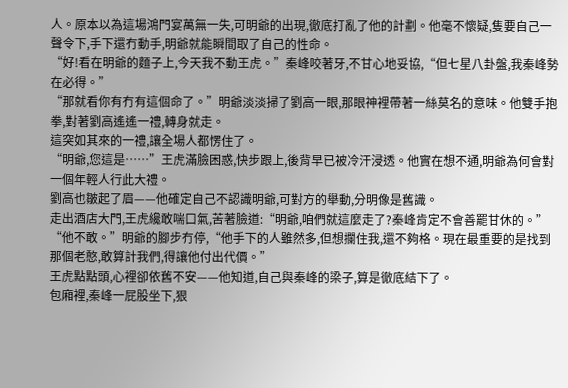人。原本以為這場鴻門宴萬無一失,可明爺的出現,徹底打亂了他的計劃。他毫不懷疑,隻要自己一聲令下,手下還冇動手,明爺就能瞬間取了自己的性命。
“好!看在明爺的麵子上,今天我不動王虎。”秦峰咬著牙,不甘心地妥協,“但七星八卦盤,我秦峰勢在必得。”
“那就看你有冇有這個命了。”明爺淡淡掃了劉高一眼,那眼神裡帶著一絲莫名的意味。他雙手抱拳,對著劉高遙遙一禮,轉身就走。
這突如其來的一禮,讓全場人都愣住了。
“明爺,您這是……”王虎滿臉困惑,快步跟上,後背早已被冷汗浸透。他實在想不通,明爺為何會對一個年輕人行此大禮。
劉高也皺起了眉——他確定自己不認識明爺,可對方的舉動,分明像是舊識。
走出酒店大門,王虎纔敢喘口氣,苦著臉道:“明爺,咱們就這麼走了?秦峰肯定不會善罷甘休的。”
“他不敢。”明爺的腳步冇停,“他手下的人雖然多,但想攔住我,還不夠格。現在最重要的是找到那個老憨,敢算計我們,得讓他付出代價。”
王虎點點頭,心裡卻依舊不安——他知道,自己與秦峰的梁子,算是徹底結下了。
包廂裡,秦峰一屁股坐下,狠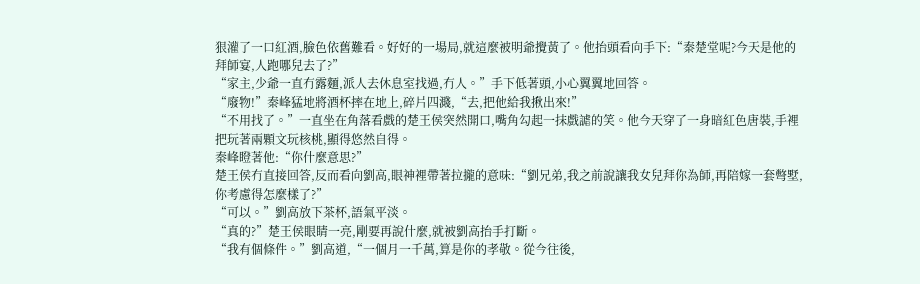狠灌了一口紅酒,臉色依舊難看。好好的一場局,就這麼被明爺攪黃了。他抬頭看向手下:“秦楚堂呢?今天是他的拜師宴,人跑哪兒去了?”
“家主,少爺一直冇露麵,派人去休息室找過,冇人。”手下低著頭,小心翼翼地回答。
“廢物!”秦峰猛地將酒杯摔在地上,碎片四濺,“去,把他給我揪出來!”
“不用找了。”一直坐在角落看戲的楚王侯突然開口,嘴角勾起一抹戲謔的笑。他今天穿了一身暗紅色唐裝,手裡把玩著兩顆文玩核桃,顯得悠然自得。
秦峰瞪著他:“你什麼意思?”
楚王侯冇直接回答,反而看向劉高,眼神裡帶著拉攏的意味:“劉兄弟,我之前說讓我女兒拜你為師,再陪嫁一套彆墅,你考慮得怎麼樣了?”
“可以。”劉高放下茶杯,語氣平淡。
“真的?”楚王侯眼睛一亮,剛要再說什麼,就被劉高抬手打斷。
“我有個條件。”劉高道,“一個月一千萬,算是你的孝敬。從今往後,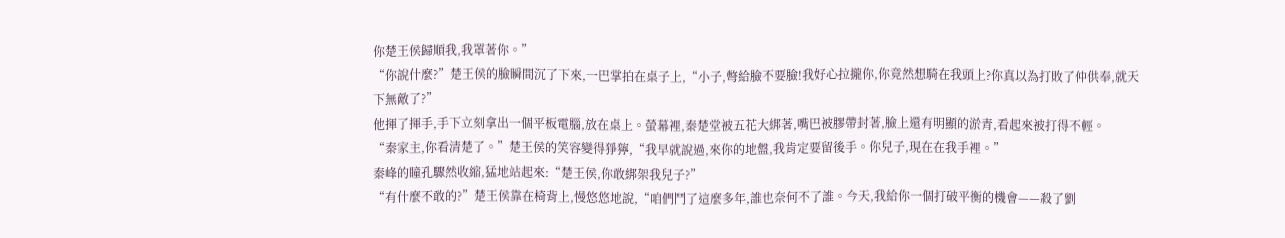你楚王侯歸順我,我罩著你。”
“你說什麼?”楚王侯的臉瞬間沉了下來,一巴掌拍在桌子上,“小子,彆給臉不要臉!我好心拉攏你,你竟然想騎在我頭上?你真以為打敗了仲供奉,就天下無敵了?”
他揮了揮手,手下立刻拿出一個平板電腦,放在桌上。螢幕裡,秦楚堂被五花大綁著,嘴巴被膠帶封著,臉上還有明顯的淤青,看起來被打得不輕。
“秦家主,你看清楚了。”楚王侯的笑容變得猙獰,“我早就說過,來你的地盤,我肯定要留後手。你兒子,現在在我手裡。”
秦峰的瞳孔驟然收縮,猛地站起來:“楚王侯,你敢綁架我兒子?”
“有什麼不敢的?”楚王侯靠在椅背上,慢悠悠地說,“咱們鬥了這麼多年,誰也奈何不了誰。今天,我給你一個打破平衡的機會——殺了劉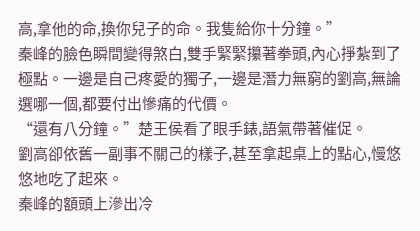高,拿他的命,換你兒子的命。我隻給你十分鐘。”
秦峰的臉色瞬間變得煞白,雙手緊緊攥著拳頭,內心掙紮到了極點。一邊是自己疼愛的獨子,一邊是潛力無窮的劉高,無論選哪一個,都要付出慘痛的代價。
“還有八分鐘。”楚王侯看了眼手錶,語氣帶著催促。
劉高卻依舊一副事不關己的樣子,甚至拿起桌上的點心,慢悠悠地吃了起來。
秦峰的額頭上滲出冷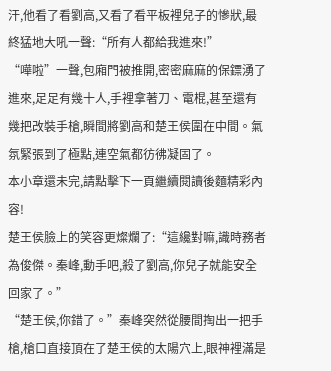汗,他看了看劉高,又看了看平板裡兒子的慘狀,最終猛地大吼一聲:“所有人都給我進來!”
“嘩啦”一聲,包廂門被推開,密密麻麻的保鏢湧了進來,足足有幾十人,手裡拿著刀、電棍,甚至還有幾把改裝手槍,瞬間將劉高和楚王侯圍在中間。氣氛緊張到了極點,連空氣都彷彿凝固了。
本小章還未完,請點擊下一頁繼續閱讀後麵精彩內容!
楚王侯臉上的笑容更燦爛了:“這纔對嘛,識時務者為俊傑。秦峰,動手吧,殺了劉高,你兒子就能安全回家了。”
“楚王侯,你錯了。”秦峰突然從腰間掏出一把手槍,槍口直接頂在了楚王侯的太陽穴上,眼神裡滿是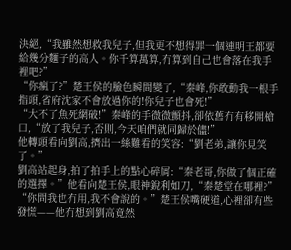決絕,“我雖然想救我兒子,但我更不想得罪一個連明王都要給幾分麵子的高人。你千算萬算,冇算到自己也會落在我手裡吧?”
“你瘋了?”楚王侯的臉色瞬間變了,“秦峰,你敢動我一根手指頭,省府沈家不會放過你的!你兒子也會死!”
“大不了魚死網破!”秦峰的手微微顫抖,卻依舊冇有移開槍口,“放了我兒子,否則,今天咱們就同歸於儘!”
他轉頭看向劉高,擠出一絲難看的笑容:“劉老弟,讓你見笑了。”
劉高站起身,拍了拍手上的點心碎屑:“秦老哥,你做了個正確的選擇。”他看向楚王侯,眼神銳利如刀,“秦楚堂在哪裡?”
“你問我也冇用,我不會說的。”楚王侯嘴硬道,心裡卻有些發慌——他冇想到劉高竟然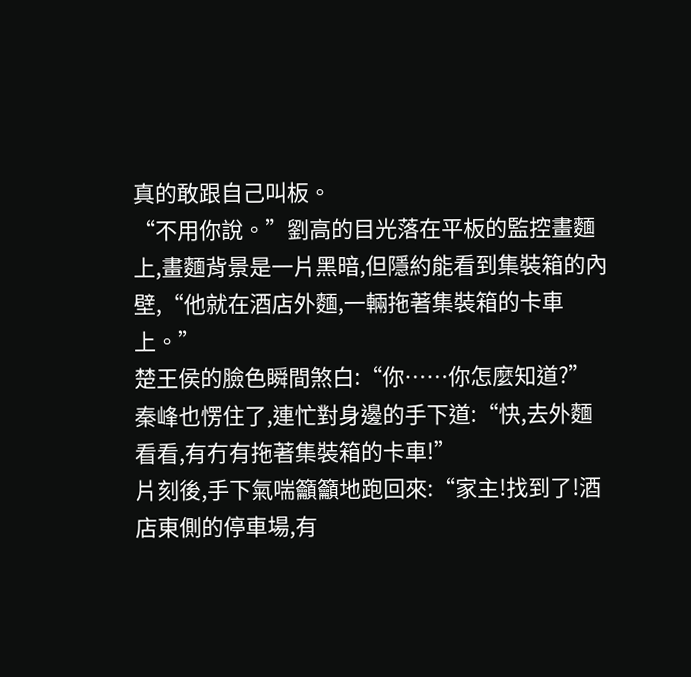真的敢跟自己叫板。
“不用你說。”劉高的目光落在平板的監控畫麵上,畫麵背景是一片黑暗,但隱約能看到集裝箱的內壁,“他就在酒店外麵,一輛拖著集裝箱的卡車上。”
楚王侯的臉色瞬間煞白:“你……你怎麼知道?”
秦峰也愣住了,連忙對身邊的手下道:“快,去外麵看看,有冇有拖著集裝箱的卡車!”
片刻後,手下氣喘籲籲地跑回來:“家主!找到了!酒店東側的停車場,有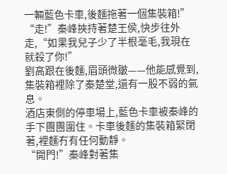一輛藍色卡車,後麵拖著一個集裝箱!”
“走!”秦峰挾持著楚王侯,快步往外走,“如果我兒子少了半根毫毛,我現在就殺了你!”
劉高跟在後麵,眉頭微皺——他能感覺到,集裝箱裡除了秦楚堂,還有一股不弱的氣息。
酒店東側的停車場上,藍色卡車被秦峰的手下團團圍住。卡車後麵的集裝箱緊閉著,裡麵冇有任何動靜。
“開門!”秦峰對著集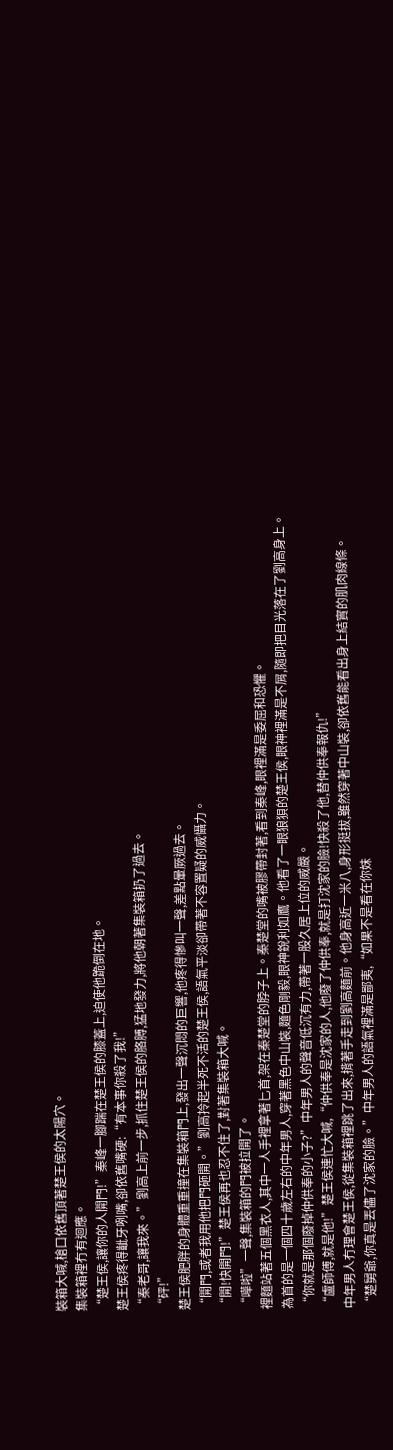裝箱大喊,槍口依舊頂著楚王侯的太陽穴。
集裝箱裡冇有迴應。
“楚王侯,讓你的人開門!”秦峰一腳踹在楚王侯的膝蓋上,迫使他跪倒在地。
楚王侯疼得齜牙咧嘴,卻依舊嘴硬:“有本事你殺了我!”
“秦老哥,讓我來。”劉高上前一步,抓住楚王侯的胳膊,猛地發力,將他朝著集裝箱扔了過去。
“砰!”
楚王侯肥胖的身體重重撞在集裝箱門上,發出一聲沉悶的巨響,他疼得慘叫一聲,差點暈厥過去。
“開門,或者我用他把門砸開。”劉高拎起半死不活的楚王侯,語氣平淡卻帶著不容置疑的威懾力。
“開!快開門!”楚王侯再也忍不住了,對著集裝箱大喊。
“嘩啦”一聲,集裝箱的門被拉開了。
裡麵站著五個黑衣人,其中一人手裡拿著匕首,架在秦楚堂的脖子上。秦楚堂的嘴被膠帶封著,看到秦峰,眼裡滿是委屈和恐懼。
為首的是一個四十歲左右的中年男人,穿著黑色中山裝,麵色剛毅,眼神銳利如鷹。他看了一眼狼狽的楚王侯,眼神裡滿是不屑,隨即把目光落在了劉高身上。
“你就是那個廢掉仲供奉的小子?”中年男人的聲音低沉有力,帶著一股久居上位的威嚴。
“盧師傅,就是他!”楚王侯連忙大喊,“仲供奉是沈家的人,他廢了仲供奉,就是打沈家的臉!快殺了他,替仲供奉報仇!”
中年男人冇理會楚王侯,從集裝箱裡跳了出來,揹著手走到劉高麵前。他身高近一米八,身形挺拔,雖然穿著中山裝,卻依舊能看出身上結實的肌肉線條。
“楚舅爺,你真是丟儘了沈家的臉。”中年男人的語氣裡滿是鄙夷,“如果不是看在你妹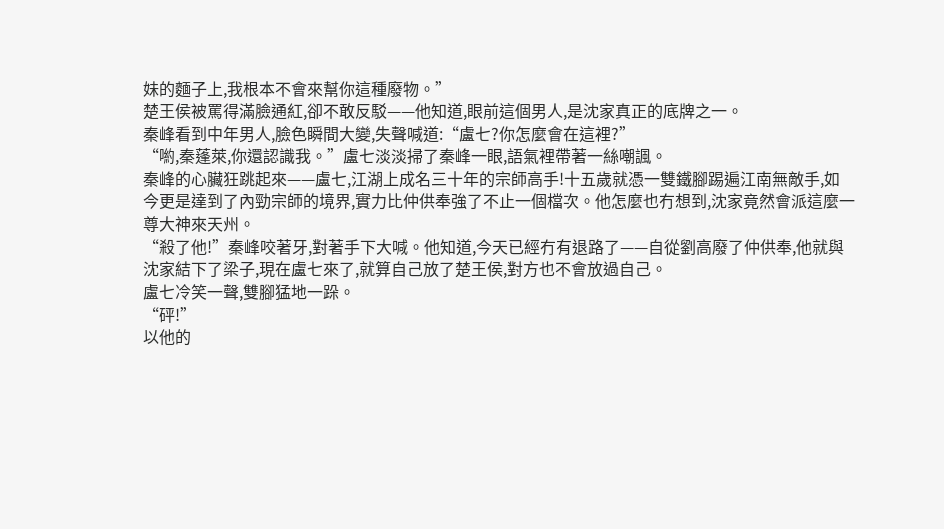妹的麵子上,我根本不會來幫你這種廢物。”
楚王侯被罵得滿臉通紅,卻不敢反駁——他知道,眼前這個男人,是沈家真正的底牌之一。
秦峰看到中年男人,臉色瞬間大變,失聲喊道:“盧七?你怎麼會在這裡?”
“喲,秦蓬萊,你還認識我。”盧七淡淡掃了秦峰一眼,語氣裡帶著一絲嘲諷。
秦峰的心臟狂跳起來——盧七,江湖上成名三十年的宗師高手!十五歲就憑一雙鐵腳踢遍江南無敵手,如今更是達到了內勁宗師的境界,實力比仲供奉強了不止一個檔次。他怎麼也冇想到,沈家竟然會派這麼一尊大神來天州。
“殺了他!”秦峰咬著牙,對著手下大喊。他知道,今天已經冇有退路了——自從劉高廢了仲供奉,他就與沈家結下了梁子,現在盧七來了,就算自己放了楚王侯,對方也不會放過自己。
盧七冷笑一聲,雙腳猛地一跺。
“砰!”
以他的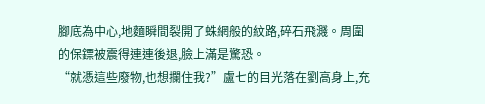腳底為中心,地麵瞬間裂開了蛛網般的紋路,碎石飛濺。周圍的保鏢被震得連連後退,臉上滿是驚恐。
“就憑這些廢物,也想攔住我?”盧七的目光落在劉高身上,充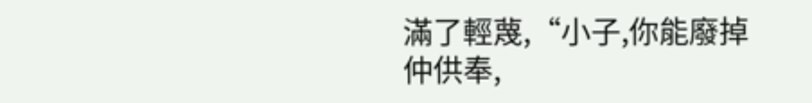滿了輕蔑,“小子,你能廢掉仲供奉,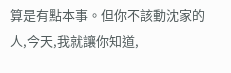算是有點本事。但你不該動沈家的人,今天,我就讓你知道,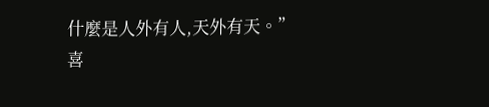什麼是人外有人,天外有天。”
喜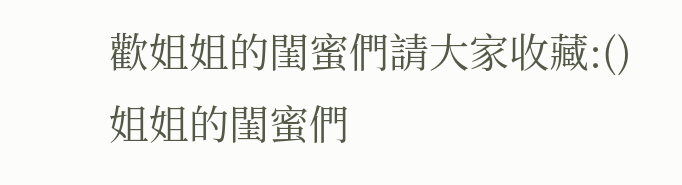歡姐姐的閨蜜們請大家收藏:()姐姐的閨蜜們